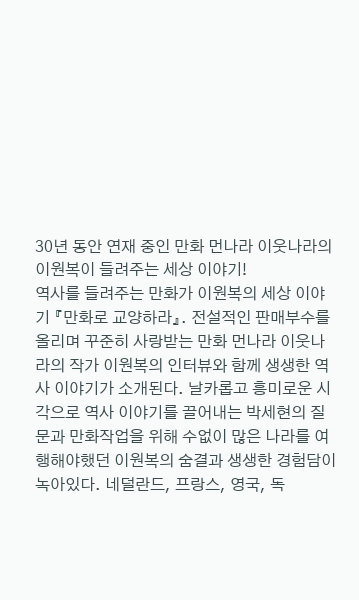30년 동안 연재 중인 만화 먼나라 이웃나라의 이원복이 들려주는 세상 이야기!
역사를 들려주는 만화가 이원복의 세상 이야기 『만화로 교양하라』. 전설적인 판매부수를 올리며 꾸준히 사랑받는 만화 먼나라 이웃나라의 작가 이원복의 인터뷰와 함께 생생한 역사 이야기가 소개된다. 날카롭고 흥미로운 시각으로 역사 이야기를 끌어내는 박세현의 질문과 만화작업을 위해 수없이 많은 나라를 여행해야했던 이원복의 숨결과 생생한 경험담이 녹아있다. 네덜란드, 프랑스, 영국, 독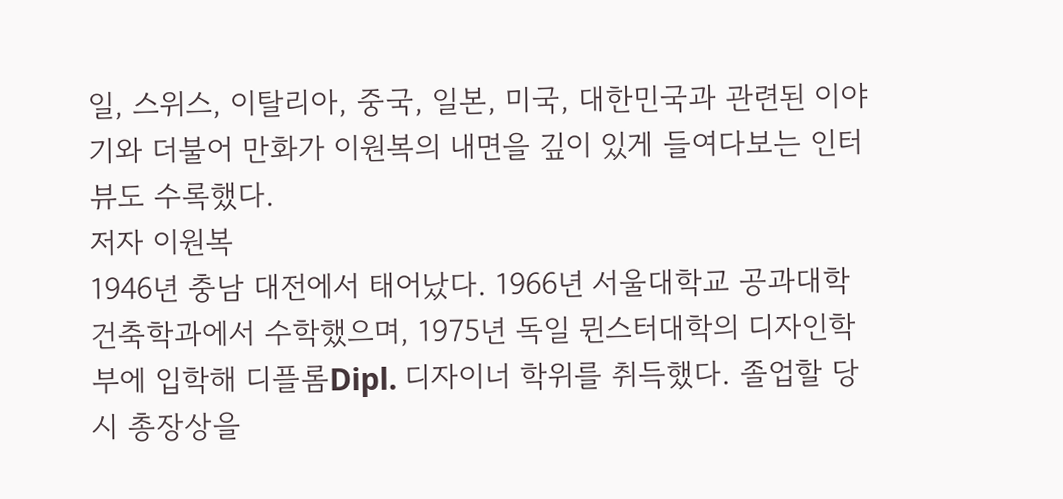일, 스위스, 이탈리아, 중국, 일본, 미국, 대한민국과 관련된 이야기와 더불어 만화가 이원복의 내면을 깊이 있게 들여다보는 인터뷰도 수록했다.
저자 이원복
1946년 충남 대전에서 태어났다. 1966년 서울대학교 공과대학 건축학과에서 수학했으며, 1975년 독일 뮌스터대학의 디자인학부에 입학해 디플롬Dipl. 디자이너 학위를 취득했다. 졸업할 당시 총장상을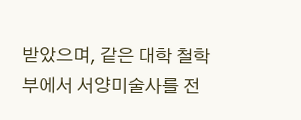받았으며, 같은 대학 철학부에서 서양미술사를 전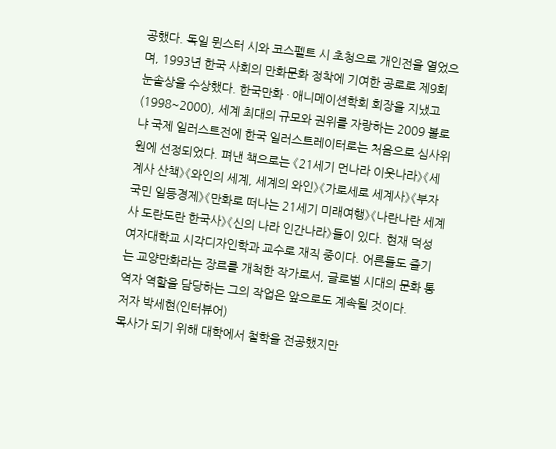공했다. 독일 뮌스터 시와 코스펠트 시 초청으로 개인전을 열었으며, 1993년 한국 사회의 만화문화 정착에 기여한 공로로 제9회 눈솔상을 수상했다. 한국만화 · 애니메이션학회 회장을 지냈고(1998~2000), 세계 최대의 규모와 권위를 자랑하는 2009 볼로냐 국제 일러스트전에 한국 일러스트레이터로는 처음으로 심사위원에 선정되었다. 펴낸 책으로는 《21세기 먼나라 이웃나라》《세계사 산책》《와인의 세계, 세계의 와인》《가로세로 세계사》《부자국민 일등경제》《만화로 떠나는 21세기 미래여행》《나란나란 세계사 도란도란 한국사》《신의 나라 인간나라》들이 있다. 현재 덕성여자대학교 시각디자인학과 교수로 재직 중이다. 어른들도 즐기는 교양만화라는 장르를 개척한 작가로서, 글로벌 시대의 문화 통역자 역할을 담당하는 그의 작업은 앞으로도 계속될 것이다.
저자 박세현(인터뷰어)
목사가 되기 위해 대학에서 철학을 전공했지만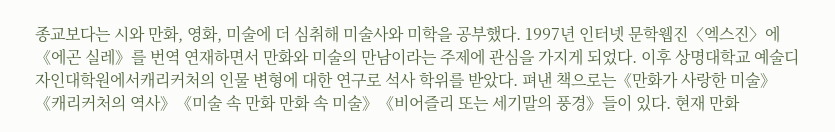종교보다는 시와 만화, 영화, 미술에 더 심취해 미술사와 미학을 공부했다. 1997년 인터넷 문학웹진〈엑스진〉에《에곤 실레》를 번역 연재하면서 만화와 미술의 만남이라는 주제에 관심을 가지게 되었다. 이후 상명대학교 예술디자인대학원에서캐리커처의 인물 변형에 대한 연구로 석사 학위를 받았다. 펴낸 책으로는《만화가 사랑한 미술》《캐리커처의 역사》《미술 속 만화 만화 속 미술》《비어즐리 또는 세기말의 풍경》들이 있다. 현재 만화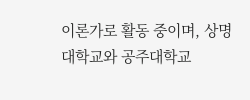이론가로 활동 중이며, 상명대학교와 공주대학교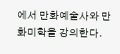에서 만화예술사와 만화미학을 강의한다.